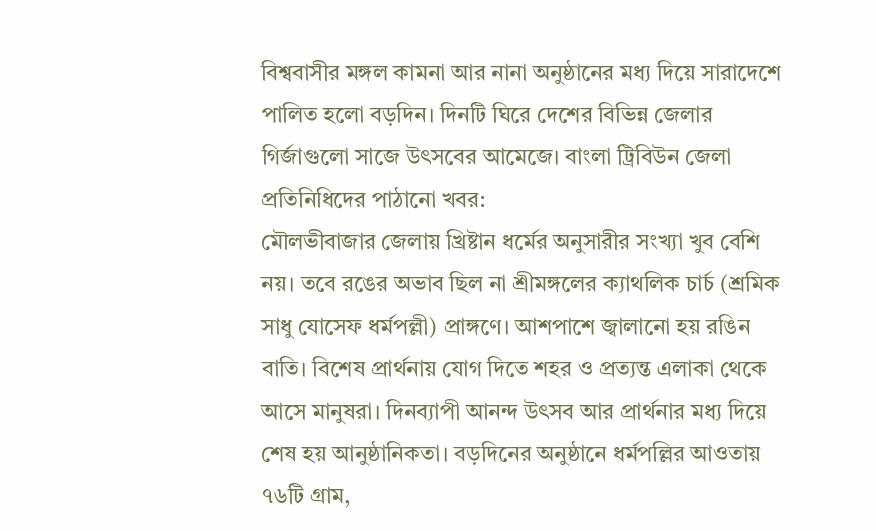বিশ্ববাসীর মঙ্গল কামনা আর নানা অনুষ্ঠানের মধ্য দিয়ে সারাদেশে পালিত হলো বড়দিন। দিনটি ঘিরে দেশের বিভিন্ন জেলার গির্জাগুলো সাজে উৎসবের আমেজে। বাংলা ট্রিবিউন জেলা প্রতিনিধিদের পাঠানো খবর:
মৌলভীবাজার জেলায় খ্রিষ্টান ধর্মের অনুসারীর সংখ্যা খুব বেশি নয়। তবে রঙের অভাব ছিল না শ্রীমঙ্গলের ক্যাথলিক চার্চ (শ্রমিক সাধু যোসেফ ধর্মপল্লী) প্রাঙ্গণে। আশপাশে জ্বালানো হয় রঙিন বাতি। বিশেষ প্রার্থনায় যোগ দিতে শহর ও প্রত্যন্ত এলাকা থেকে আসে মানুষরা। দিনব্যাপী আনন্দ উৎসব আর প্রার্থনার মধ্য দিয়ে শেষ হয় আনুষ্ঠানিকতা। বড়দিনের অনুষ্ঠানে ধর্মপল্লির আওতায় ৭৬টি গ্রাম,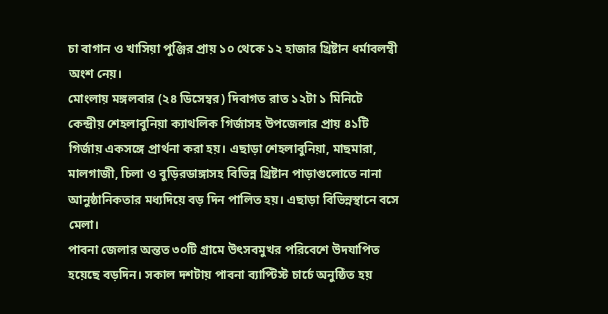চা বাগান ও খাসিয়া পুঞ্জির প্রায় ১০ থেকে ১২ হাজার খ্রিষ্টান ধর্মাবলম্বী অংশ নেয়।
মোংলায় মঙ্গলবার (২৪ ডিসেম্বর) দিবাগত রাত ১২টা ১ মিনিটে কেন্দ্রীয় শেহলাবুনিয়া ক্যাথলিক গির্জাসহ উপজেলার প্রায় ৪১টি গির্জায় একসঙ্গে প্রার্থনা করা হয়। এছাড়া শেহলাবুনিয়া, মাছমারা, মালগাজী, চিলা ও বুড়িরডাঙ্গাসহ বিভিন্ন খ্রিষ্টান পাড়াগুলোতে নানা আনুষ্ঠানিকতার মধ্যদিয়ে বড় দিন পালিত হয়। এছাড়া বিভিন্নস্থানে বসে মেলা।
পাবনা জেলার অন্তত ৩০টি গ্রামে উৎসবমুখর পরিবেশে উদযাপিত হয়েছে বড়দিন। সকাল দশটায় পাবনা ব্যাপ্টিস্ট চার্চে অনুষ্ঠিত হয়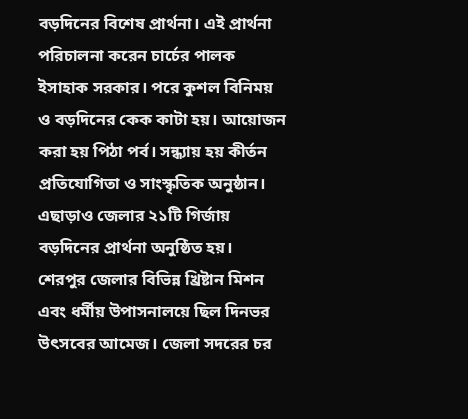বড়দিনের বিশেষ প্রার্থনা। এই প্রার্থনা পরিচালনা করেন চার্চের পালক ইসাহাক সরকার। পরে কুশল বিনিময় ও বড়দিনের কেক কাটা হয়। আয়োজন করা হয় পিঠা পর্ব। সন্ধ্যায় হয় কীর্তন প্রতিযোগিতা ও সাংস্কৃতিক অনুষ্ঠান। এছাড়াও জেলার ২১টি গির্জায় বড়দিনের প্রার্থনা অনুষ্ঠিত হয়।
শেরপুর জেলার বিভিন্ন খ্রিষ্টান মিশন এবং ধর্মীয় উপাসনালয়ে ছিল দিনভর উৎসবের আমেজ। জেলা সদরের চর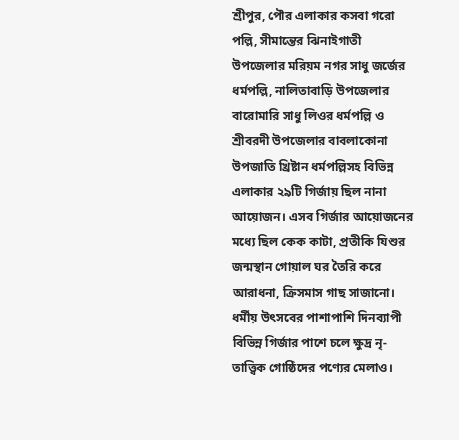শ্রীপুর, পৌর এলাকার কসবা গরো পল্লি, সীমান্তের ঝিনাইগাতী উপজেলার মরিয়ম নগর সাধু জর্জের ধর্মপল্লি, নালিতাবাড়ি উপজেলার বারোমারি সাধু লিওর ধর্মপল্লি ও শ্রীবরদী উপজেলার বাবলাকোনা উপজাতি খ্রিষ্টান ধর্মপল্লিসহ বিভিন্ন এলাকার ২৯টি গির্জায় ছিল নানা আয়োজন। এসব গির্জার আয়োজনের মধ্যে ছিল কেক কাটা, প্রতীকি যিশুর জন্মস্থান গোয়াল ঘর তৈরি করে আরাধনা, ক্রিসমাস গাছ সাজানো। ধর্মীয় উৎসবের পাশাপাশি দিনব্যাপী বিভিন্ন গির্জার পাশে চলে ক্ষুদ্র নৃ-তাত্ত্বিক গোষ্ঠিদের পণ্যের মেলাও।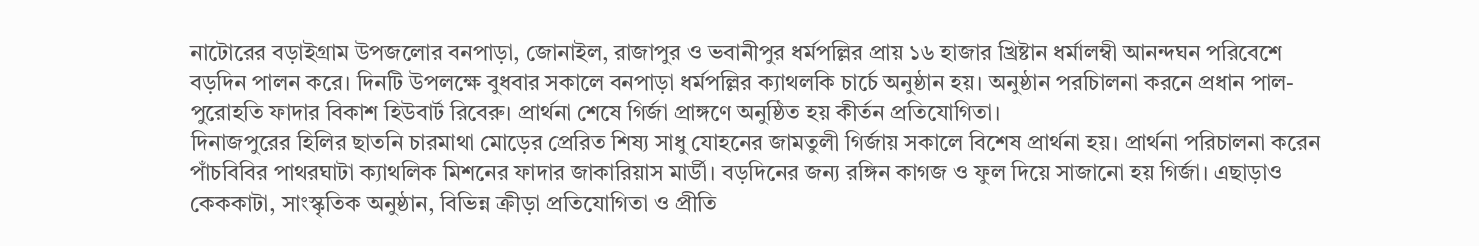নাটোরের বড়াইগ্রাম উপজলোর বনপাড়া, জোনাইল, রাজাপুর ও ভবানীপুর ধর্মপল্লির প্রায় ১৬ হাজার খ্রিষ্টান ধর্মালম্বী আনন্দঘন পরিবেশে বড়দিন পালন করে। দিনটি উপলক্ষে বুধবার সকালে বনপাড়া ধর্মপল্লির ক্যাথলকি চার্চে অনুষ্ঠান হয়। অনুষ্ঠান পরচিালনা করনে প্রধান পাল-পুরোহতি ফাদার বিকাশ হিউবার্ট রিবেরু। প্রার্থনা শেষে গির্জা প্রাঙ্গণে অনুষ্ঠিত হয় কীর্তন প্রতিযোগিতা।
দিনাজপুরের হিলির ছাতনি চারমাথা মোড়ের প্রেরিত শিষ্য সাধু যোহনের জামতুলী গির্জায় সকালে বিশেষ প্রার্থনা হয়। প্রার্থনা পরিচালনা করেন পাঁচবিবির পাথরঘাটা ক্যাথলিক মিশনের ফাদার জাকারিয়াস মার্ডী। বড়দিনের জন্য রঙ্গিন কাগজ ও ফুল দিয়ে সাজানো হয় গির্জা। এছাড়াও কেককাটা, সাংস্কৃতিক অনুষ্ঠান, বিভিন্ন ক্রীড়া প্রতিযোগিতা ও প্রীতি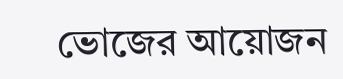ভোজের আয়োজন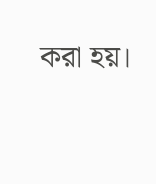করা হয়।